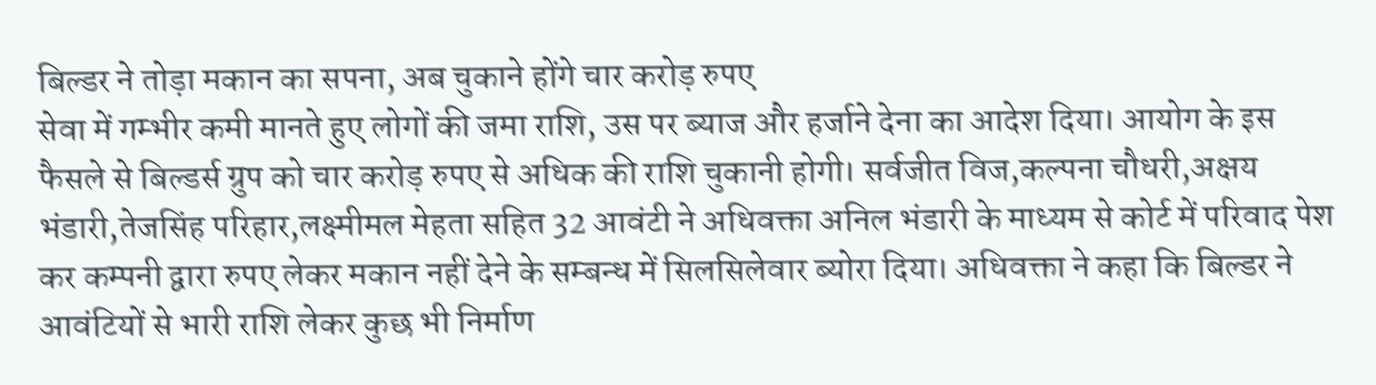बिल्डर ने तोड़ा मकान का सपना, अब चुकाने होंगे चार करोड़ रुपए
सेवा में गम्भीर कमी मानते हुए लोगों की जमा राशि, उस पर ब्याज और हर्जाने देना का आदेश दिया। आयोग के इस फैसले से बिल्डर्स ग्रुप को चार करोड़ रुपए से अधिक की राशि चुकानी होगी। सर्वजीत विज,कल्पना चौधरी,अक्षय भंडारी,तेजसिंह परिहार,लक्ष्मीमल मेहता सहित 32 आवंटी ने अधिवक्ता अनिल भंडारी के माध्यम से कोर्ट में परिवाद पेश कर कम्पनी द्वारा रुपए लेकर मकान नहीं देने के सम्बन्ध में सिलसिलेवार ब्योरा दिया। अधिवक्ता ने कहा कि बिल्डर ने आवंटियों से भारी राशि लेकर कुछ भी निर्माण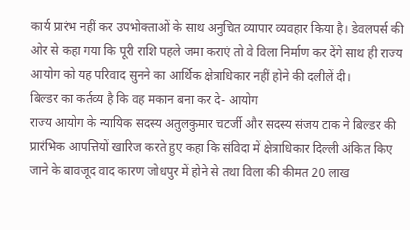कार्य प्रारंभ नहीं कर उपभोक्ताओं के साथ अनुचित व्यापार व्यवहार किया है। डेवलपर्स की ओर से कहा गया कि पूरी राशि पहले जमा कराएं तो वे विला निर्माण कर देंगे साथ ही राज्य आयोग को यह परिवाद सुनने का आर्थिक क्षेत्राधिकार नहीं होने की दलीलें दी।
बिल्डर का कर्तव्य है कि वह मकान बना कर दे- आयोग
राज्य आयोग के न्यायिक सदस्य अतुलकुमार चटर्जी और सदस्य संजय टाक ने बिल्डर की प्रारंभिक आपत्तियों खारिज करते हुए कहा कि संविदा में क्षेत्राधिकार दिल्ली अंकित किए जाने के बावजूद वाद कारण जोधपुर में होने से तथा विला की कीमत 20 लाख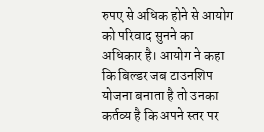रुपए से अधिक होने से आयोग को परिवाद सुनने का अधिकार है। आयोग ने कहा कि बिल्डर जब टाउनशिप योजना बनाता है तो उनका कर्तव्य है कि अपने स्तर पर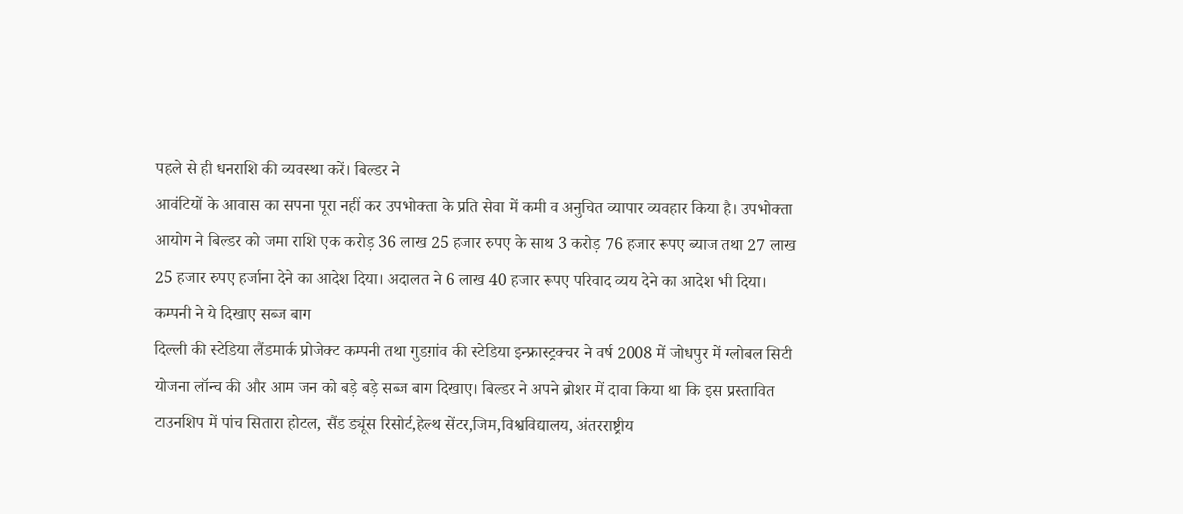पहले से ही धनराशि की व्यवस्था करें। बिल्डर ने
आवंटियों के आवास का सपना पूरा नहीं कर उपभोक्ता के प्रति सेवा में कमी व अनुचित व्यापार व्यवहार किया है। उपभोक्ता आयोग ने बिल्डर को जमा राशि एक करोड़ 36 लाख 25 हजार रुपए के साथ 3 करोड़ 76 हजार रूपए ब्याज तथा 27 लाख 25 हजार रुपए हर्जाना देने का आदेश दिया। अदालत ने 6 लाख 40 हजार रूपए परिवाद व्यय देने का आदेश भी दिया।
कम्पनी ने ये दिखाए सब्ज बाग
दिल्ली की स्टेडिया लैंडमार्क प्रोजेक्ट कम्पनी तथा गुडग़ांव की स्टेडिया इन्फ्रास्ट्रक्चर ने वर्ष 2008 में जोधपुर में ग्लोबल सिटी योजना लॉन्च की और आम जन को बड़े बड़े सब्ज बाग दिखाए। बिल्डर ने अपने ब्रोशर में दावा किया था कि इस प्रस्तावित टाउनशिप में पांच सितारा होटल, सैंड ड्यूंस रिसोर्ट,हेल्थ सेंटर,जिम,विश्वविद्यालय, अंतरराष्ट्रीय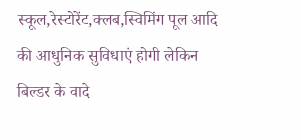स्कूल,रेस्टोरेंट,क्लब,स्विमिंग पूल आदि की आधुनिक सुविधाएं होगी लेकिन बिल्डर के वादे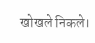खोखले निकले।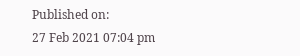Published on:
27 Feb 2021 07:04 pm